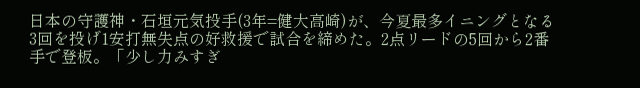日本の守護神・石垣元気投手(3年=健大高崎)が、今夏最多イニングとなる3回を投げ1安打無失点の好救援で試合を締めた。2点リードの5回から2番手で登板。「少し力みすぎ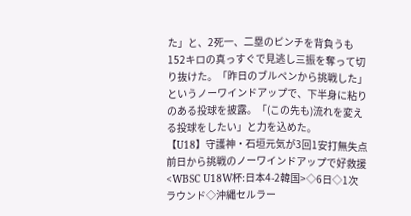た」と、2死一、二塁のピンチを背負うも152キロの真っすぐで見逃し三振を奪って切り抜けた。「昨日のブルペンから挑戦した」というノーワインドアップで、下半身に粘りのある投球を披露。「(この先も)流れを変える投球をしたい」と力を込めた。
【U18】守護神・石垣元気が3回1安打無失点 前日から挑戦のノーワインドアップで好救援
<WBSC U18W杯:日本4-2韓国>◇6日◇1次ラウンド◇沖縄セルラー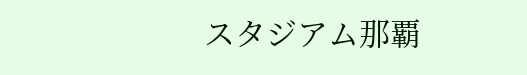スタジアム那覇